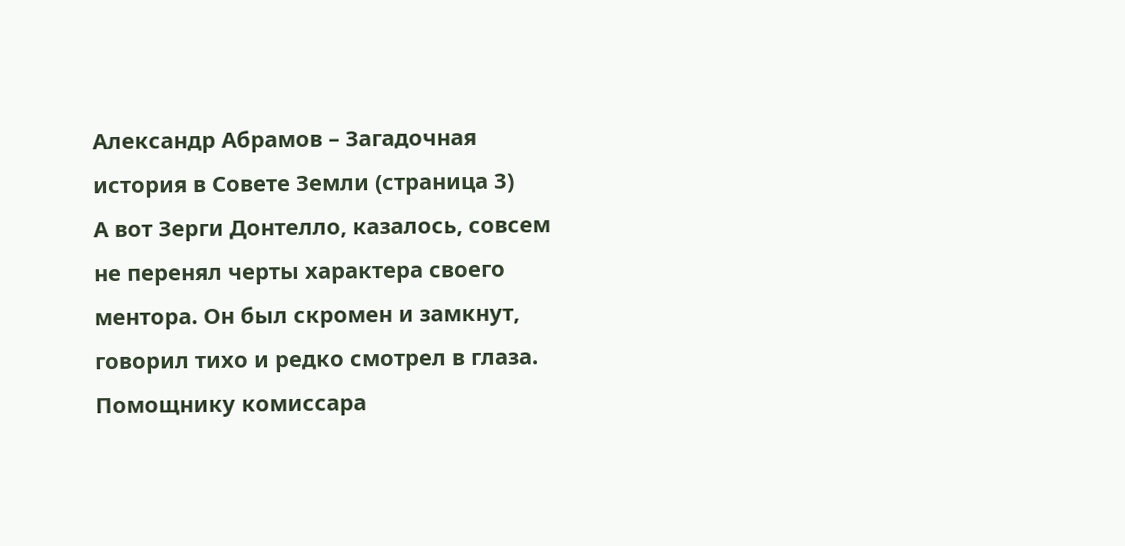Александр Абрамов – Загадочная история в Совете Земли (страница 3)
А вот Зерги Донтелло, казалось, совсем не перенял черты характера своего ментора. Он был скромен и замкнут, говорил тихо и редко смотрел в глаза. Помощнику комиссара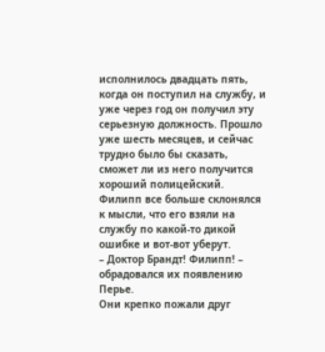исполнилось двадцать пять, когда он поступил на службу, и уже через год он получил эту серьезную должность. Прошло уже шесть месяцев, и сейчас трудно было бы сказать, сможет ли из него получится хороший полицейский. Филипп все больше склонялся к мысли, что его взяли на службу по какой-то дикой ошибке и вот-вот уберут.
– Доктор Брандт! Филипп! – обрадовался их появлению Перье.
Они крепко пожали друг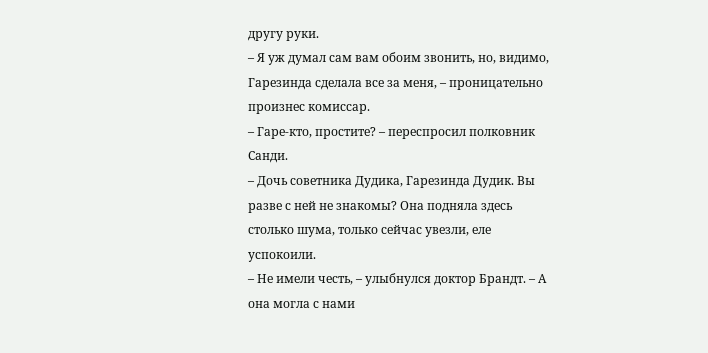другу руки.
– Я уж думал сам вам обоим звонить, но, видимо, Гарезинда сделала все за меня, – проницательно произнес комиссар.
– Гаре-кто, простите? – переспросил полковник Санди.
– Дочь советника Дудика, Гарезинда Дудик. Вы разве с ней не знакомы? Она подняла здесь столько шума, только сейчас увезли, еле успокоили.
– Не имели честь, – улыбнулся доктор Брандт. – А она могла с нами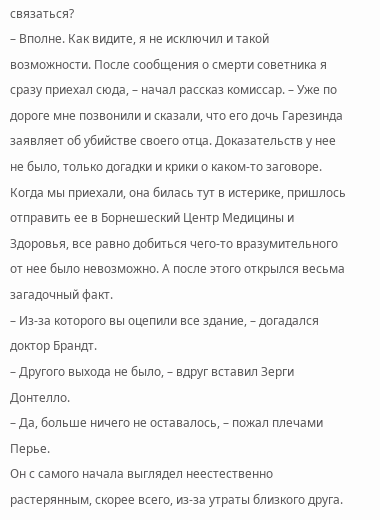связаться?
– Вполне. Как видите, я не исключил и такой возможности. После сообщения о смерти советника я сразу приехал сюда, – начал рассказ комиссар. – Уже по дороге мне позвонили и сказали, что его дочь Гарезинда заявляет об убийстве своего отца. Доказательств у нее не было, только догадки и крики о каком-то заговоре. Когда мы приехали, она билась тут в истерике, пришлось отправить ее в Борнешеский Центр Медицины и Здоровья, все равно добиться чего-то вразумительного от нее было невозможно. А после этого открылся весьма загадочный факт.
– Из-за которого вы оцепили все здание, – догадался доктор Брандт.
– Другого выхода не было, – вдруг вставил Зерги Донтелло.
– Да, больше ничего не оставалось, – пожал плечами Перье.
Он с самого начала выглядел неестественно растерянным, скорее всего, из-за утраты близкого друга.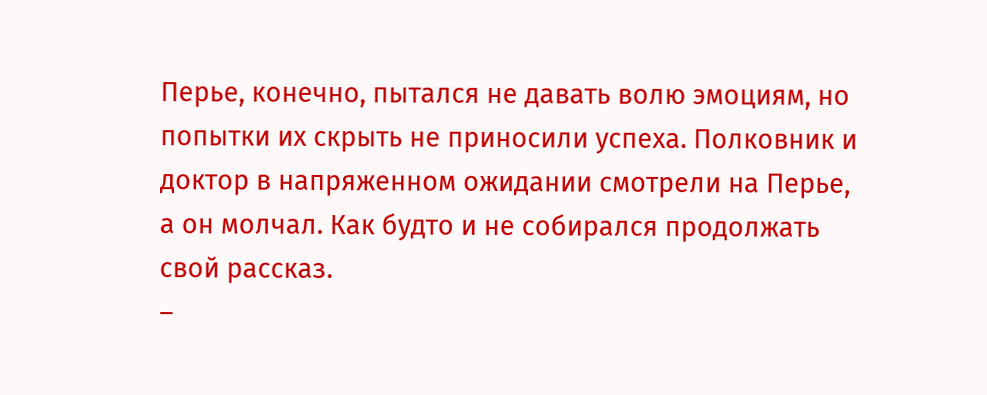Перье, конечно, пытался не давать волю эмоциям, но попытки их скрыть не приносили успеха. Полковник и доктор в напряженном ожидании смотрели на Перье, а он молчал. Как будто и не собирался продолжать свой рассказ.
–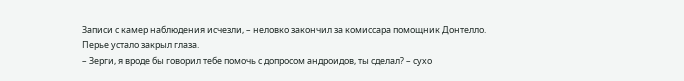Записи с камер наблюдения исчезли, – неловко закончил за комиссара помощник Донтелло.
Перье устало закрыл глаза.
– Зерги, я вроде бы говорил тебе помочь с допросом андроидов, ты сделал? – сухо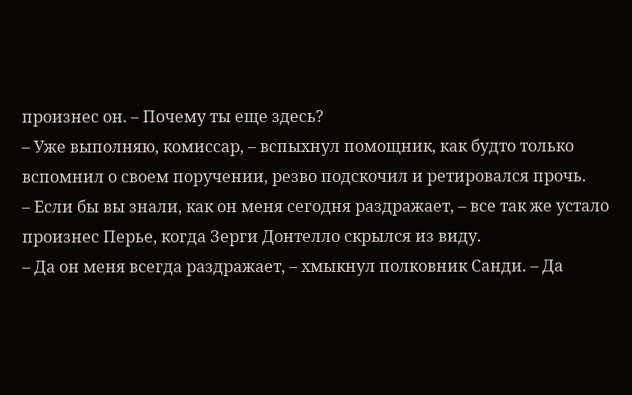произнес он. – Почему ты еще здесь?
– Уже выполняю, комиссар, – вспыхнул помощник, как будто только вспомнил о своем поручении, резво подскочил и ретировался прочь.
– Если бы вы знали, как он меня сегодня раздражает, – все так же устало произнес Перье, когда Зерги Донтелло скрылся из виду.
– Да он меня всегда раздражает, – хмыкнул полковник Санди. – Да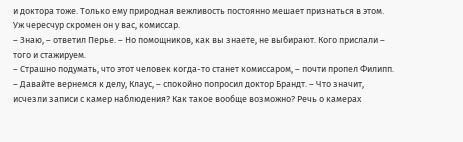и доктора тоже. Только ему природная вежливость постоянно мешает признаться в этом. Уж чересчур скромен он у вас, комиссар.
– Знаю, – ответил Перье. – Но помощников, как вы знаете, не выбирают. Кого прислали – того и стажируем.
– Страшно подумать, что этот человек когда-то станет комиссаром, – почти пропел Филипп.
– Давайте вернемся к делу, Клаус, – спокойно попросил доктор Брандт. – Что значит, исчезли записи с камер наблюдения? Как такое вообще возможно? Речь о камерах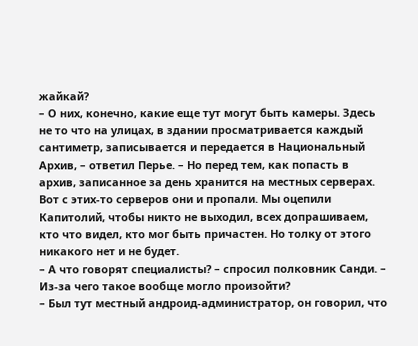жайкай?
– О них, конечно, какие еще тут могут быть камеры. Здесь не то что на улицах, в здании просматривается каждый сантиметр, записывается и передается в Национальный Архив, – ответил Перье. – Но перед тем, как попасть в архив, записанное за день хранится на местных серверах. Вот с этих-то серверов они и пропали. Мы оцепили Капитолий, чтобы никто не выходил, всех допрашиваем, кто что видел, кто мог быть причастен. Но толку от этого никакого нет и не будет.
– А что говорят специалисты? – спросил полковник Санди. – Из-за чего такое вообще могло произойти?
– Был тут местный андроид-администратор, он говорил, что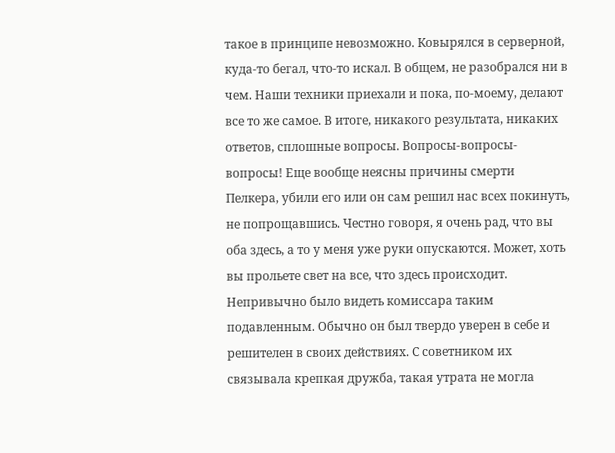такое в принципе невозможно. Ковырялся в серверной, куда-то бегал, что-то искал. В общем, не разобрался ни в чем. Наши техники приехали и пока, по-моему, делают все то же самое. В итоге, никакого результата, никаких ответов, сплошные вопросы. Вопросы-вопросы-вопросы! Еще вообще неясны причины смерти Пелкера, убили его или он сам решил нас всех покинуть, не попрощавшись. Честно говоря, я очень рад, что вы оба здесь, а то у меня уже руки опускаются. Может, хоть вы прольете свет на все, что здесь происходит.
Непривычно было видеть комиссара таким подавленным. Обычно он был твердо уверен в себе и решителен в своих действиях. С советником их связывала крепкая дружба, такая утрата не могла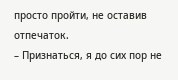просто пройти, не оставив отпечаток.
– Признаться, я до сих пор не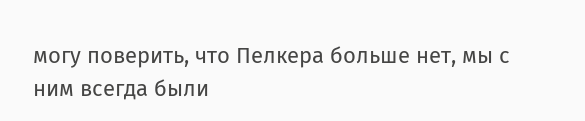могу поверить, что Пелкера больше нет, мы с ним всегда были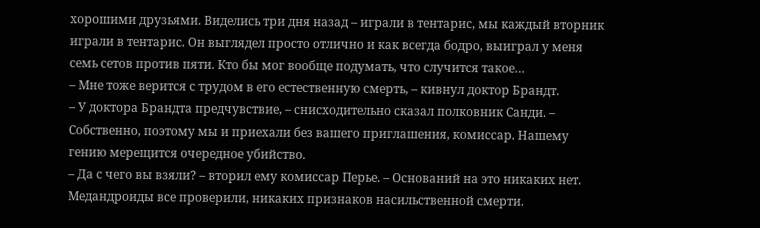хорошими друзьями. Виделись три дня назад – играли в тентарис, мы каждый вторник играли в тентарис. Он выглядел просто отлично и как всегда бодро, выиграл у меня семь сетов против пяти. Кто бы мог вообще подумать, что случится такое…
– Мне тоже верится с трудом в его естественную смерть, – кивнул доктор Брандт.
– У доктора Брандта предчувствие, – снисходительно сказал полковник Санди. – Собственно, поэтому мы и приехали без вашего приглашения, комиссар. Нашему гению мерещится очередное убийство.
– Да с чего вы взяли? – вторил ему комиссар Перье. – Оснований на это никаких нет. Медандроиды все проверили, никаких признаков насильственной смерти.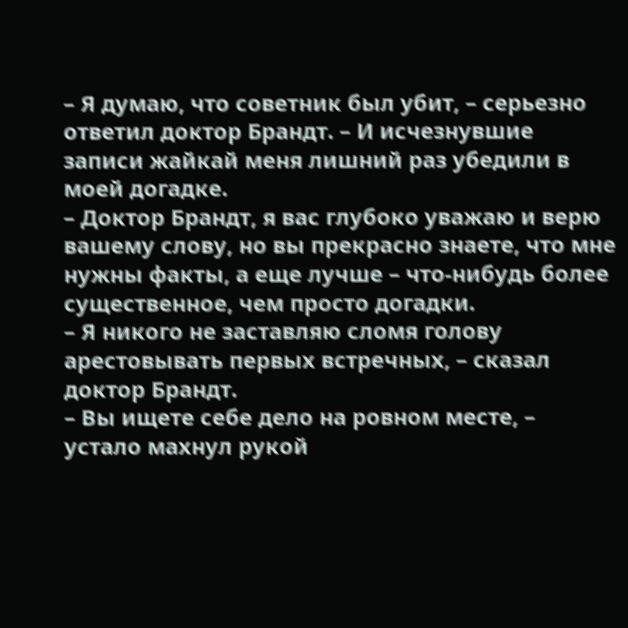– Я думаю, что советник был убит, – серьезно ответил доктор Брандт. – И исчезнувшие записи жайкай меня лишний раз убедили в моей догадке.
– Доктор Брандт, я вас глубоко уважаю и верю вашему слову, но вы прекрасно знаете, что мне нужны факты, а еще лучше – что-нибудь более существенное, чем просто догадки.
– Я никого не заставляю сломя голову арестовывать первых встречных, – сказал доктор Брандт.
– Вы ищете себе дело на ровном месте, – устало махнул рукой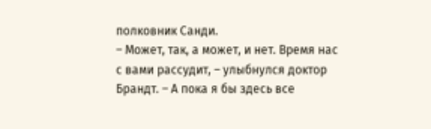полковник Санди.
– Может, так, а может, и нет. Время нас с вами рассудит, – улыбнулся доктор Брандт. – А пока я бы здесь все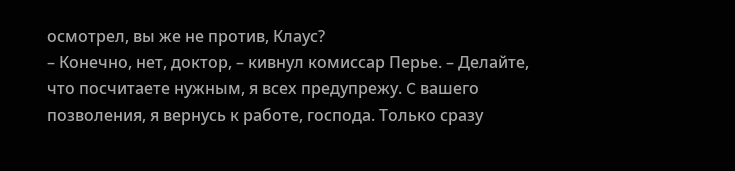осмотрел, вы же не против, Клаус?
– Конечно, нет, доктор, – кивнул комиссар Перье. – Делайте, что посчитаете нужным, я всех предупрежу. C вашего позволения, я вернусь к работе, господа. Только сразу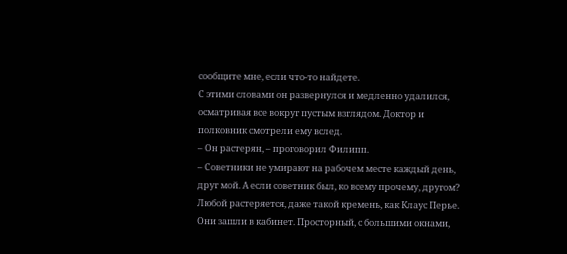сообщите мне, если что-то найдете.
С этими словами он развернулся и медленно удалился, осматривая все вокруг пустым взглядом. Доктор и полковник смотрели ему вслед.
– Он растерян, – проговорил Филипп.
– Советники не умирают на рабочем месте каждый день, друг мой. А если советник был, ко всему прочему, другом? Любой растеряется, даже такой кремень, как Клаус Перье.
Они зашли в кабинет. Просторный, с большими окнами,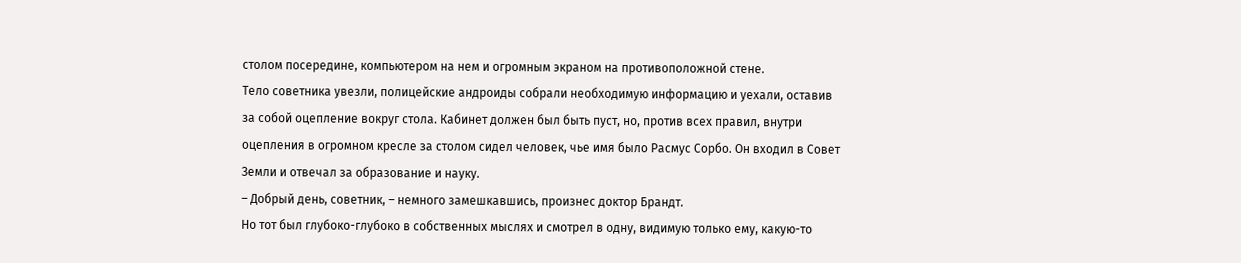столом посередине, компьютером на нем и огромным экраном на противоположной стене.
Тело советника увезли, полицейские андроиды собрали необходимую информацию и уехали, оставив за собой оцепление вокруг стола. Кабинет должен был быть пуст, но, против всех правил, внутри оцепления в огромном кресле за столом сидел человек, чье имя было Расмус Сорбо. Он входил в Совет Земли и отвечал за образование и науку.
– Добрый день, советник, – немного замешкавшись, произнес доктор Брандт.
Но тот был глубоко-глубоко в собственных мыслях и смотрел в одну, видимую только ему, какую-то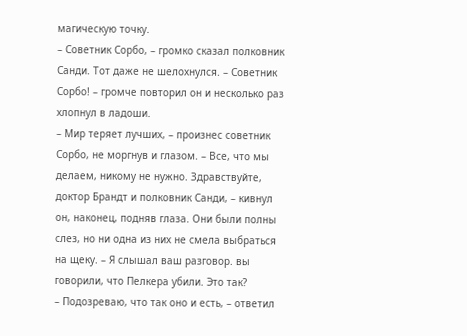магическую точку.
– Советник Сорбо, – громко сказал полковник Санди. Тот даже не шелохнулся. – Советник Сорбо! – громче повторил он и несколько раз хлопнул в ладоши.
– Мир теряет лучших, – произнес советник Сорбо, не моргнув и глазом. – Все, что мы делаем, никому не нужно. Здравствуйте, доктор Брандт и полковник Санди, – кивнул он, наконец, подняв глаза. Они были полны слез, но ни одна из них не смела выбраться на щеку. – Я слышал ваш разговор. вы говорили, что Пелкера убили. Это так?
– Подозреваю, что так оно и есть, – ответил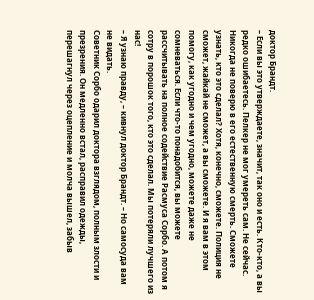доктор Брандт.
– Если вы это утверждаете, значит, так оно и есть. Кто-кто, а вы редко ошибаетесь. Пелкер не мог умереть сам. Не сейчас. Никогда не поверю в его естественную смерть. Сможете узнать, кто это сделал? Хотя, конечно, сможете. Полиция не сможет, жайкай не сможет, а вы сможете. И я вам в этом помогу, как угодно и чем угодно, можете даже не сомневаться. Если что-то понадобится, вы можете рассчитывать на полное содействие Расмуса Сорбо. А потом я сотру в порошок того, кто это сделал. Мы потеряли лучшего из нас!
– Я узнаю правду, – кивнул доктор Брандт. – Но самосуда вам не видать.
Советник Сорбо одарил доктора взглядом, полным злости и презрения. Он медленно встал, расправил одежды, перешагнул через оцепление и молча вышел, забыв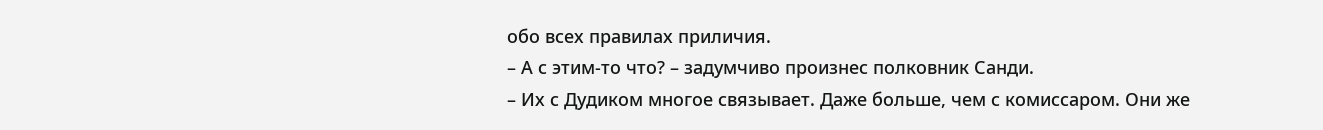обо всех правилах приличия.
– А с этим-то что? – задумчиво произнес полковник Санди.
– Их с Дудиком многое связывает. Даже больше, чем с комиссаром. Они же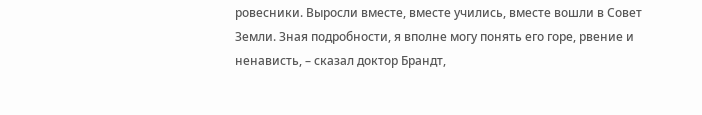ровесники. Выросли вместе, вместе учились, вместе вошли в Совет Земли. Зная подробности, я вполне могу понять его горе, рвение и ненависть, – сказал доктор Брандт,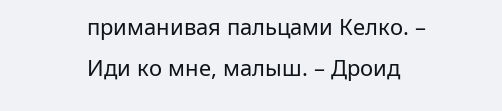приманивая пальцами Келко. – Иди ко мне, малыш. – Дроид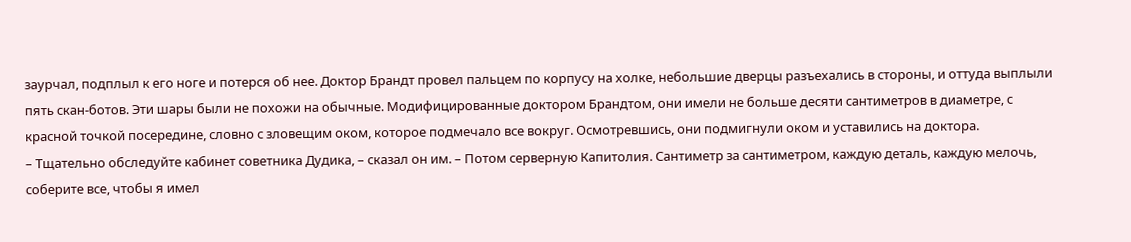заурчал, подплыл к его ноге и потерся об нее. Доктор Брандт провел пальцем по корпусу на холке, небольшие дверцы разъехались в стороны, и оттуда выплыли пять скан-ботов. Эти шары были не похожи на обычные. Модифицированные доктором Брандтом, они имели не больше десяти сантиметров в диаметре, с красной точкой посередине, словно с зловещим оком, которое подмечало все вокруг. Осмотревшись, они подмигнули оком и уставились на доктора.
– Тщательно обследуйте кабинет советника Дудика, – сказал он им. – Потом серверную Капитолия. Сантиметр за сантиметром, каждую деталь, каждую мелочь, соберите все, чтобы я имел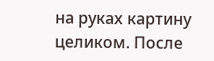на руках картину целиком. После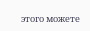этого можете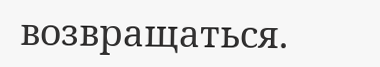возвращаться.